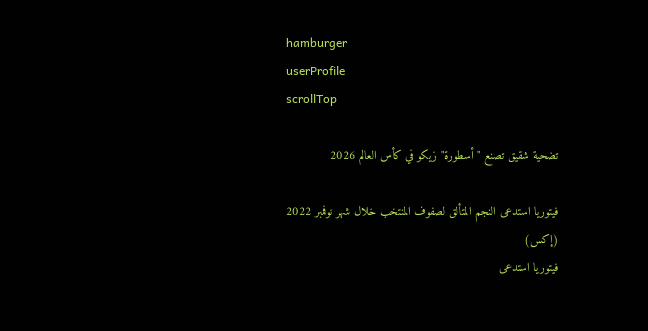hamburger
userProfile
scrollTop

تضحية شقيق تصنع "أسطورة" زيكو في كأس العالم 2026

فيتوريا استدعى النجم المتألق لصفوف المنتخب خلال شهر نوفمبر 2022 (إكس)
فيتوريا استدعى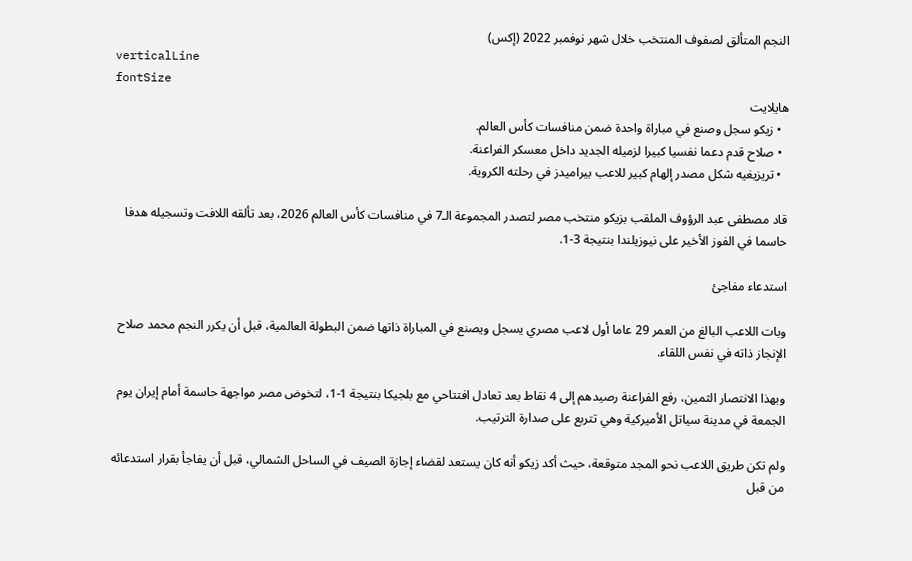النجم المتألق لصفوف المنتخب خلال شهر نوفمبر 2022 (إكس)
verticalLine
fontSize
هايلايت
  • زيكو سجل وصنع في مباراة واحدة ضمن منافسات كأس العالم.
  • صلاح قدم دعما نفسيا كبيرا لزميله الجديد داخل معسكر الفراعنة.
  • تريزيغيه شكل مصدر إلهام كبير للاعب بيراميدز في رحلته الكروية.

قاد مصطفى عبد الرؤوف الملقب بزيكو منتخب مصر لتصدر المجموعة الـ7 في منافسات كأس العالم 2026، بعد تألقه اللافت وتسجيله هدفا حاسما في الفوز الأخير على نيوزيلندا بنتيجة 3-1.

استدعاء مفاجئ

وبات اللاعب البالغ من العمر 29 عاما أول لاعب مصري يسجل ويصنع في المباراة ذاتها ضمن البطولة العالمية، قبل أن يكرر النجم محمد صلاح الإنجاز ذاته في نفس اللقاء.

وبهذا الانتصار الثمين، رفع الفراعنة رصيدهم إلى 4 نقاط بعد تعادل افتتاحي مع بلجيكا بنتيجة 1-1، لتخوض مصر مواجهة حاسمة أمام إيران يوم الجمعة في مدينة سياتل الأميركية وهي تتربع على صدارة الترتيب.

ولم تكن طريق اللاعب نحو المجد متوقعة، حيث أكد زيكو أنه كان يستعد لقضاء إجازة الصيف في الساحل الشمالي، قبل أن يفاجأ بقرار استدعائه من قبل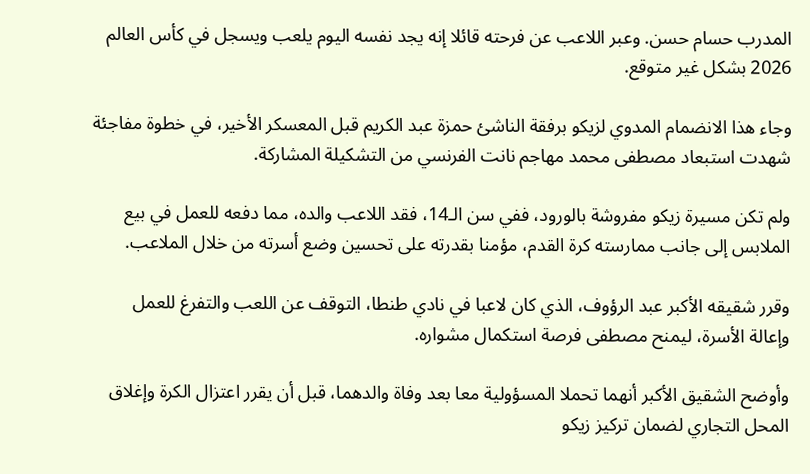المدرب حسام حسن. وعبر اللاعب عن فرحته قائلا إنه يجد نفسه اليوم يلعب ويسجل في كأس العالم 2026 بشكل غير متوقع.

وجاء هذا الانضمام المدوي لزيكو برفقة الناشئ حمزة عبد الكريم قبل المعسكر الأخير، في خطوة مفاجئة شهدت استبعاد مصطفى محمد مهاجم نانت الفرنسي من التشكيلة المشاركة.

ولم تكن مسيرة زيكو مفروشة بالورود، ففي سن الـ14، فقد اللاعب والده، مما دفعه للعمل في بيع الملابس إلى جانب ممارسته كرة القدم، مؤمنا بقدرته على تحسين وضع أسرته من خلال الملاعب.

وقرر شقيقه الأكبر عبد الرؤوف، الذي كان لاعبا في نادي طنطا، التوقف عن اللعب والتفرغ للعمل وإعالة الأسرة، ليمنح مصطفى فرصة استكمال مشواره.

وأوضح الشقيق الأكبر أنهما تحملا المسؤولية معا بعد وفاة والدهما، قبل أن يقرر اعتزال الكرة وإغلاق المحل التجاري لضمان تركيز زيكو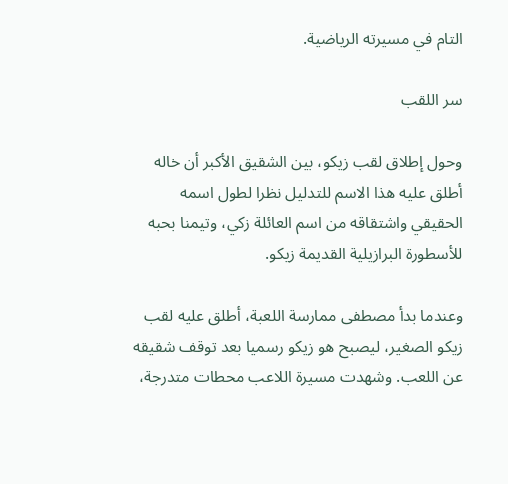التام في مسيرته الرياضية.

سر اللقب

وحول إطلاق لقب زيكو، بين الشقيق الأكبر أن خاله أطلق عليه هذا الاسم للتدليل نظرا لطول اسمه الحقيقي واشتقاقه من اسم العائلة زكي، وتيمنا بحبه للأسطورة البرازيلية القديمة زيكو.

وعندما بدأ مصطفى ممارسة اللعبة، أطلق عليه لقب زيكو الصغير، ليصبح هو زيكو رسميا بعد توقف شقيقه عن اللعب. وشهدت مسيرة اللاعب محطات متدرجة،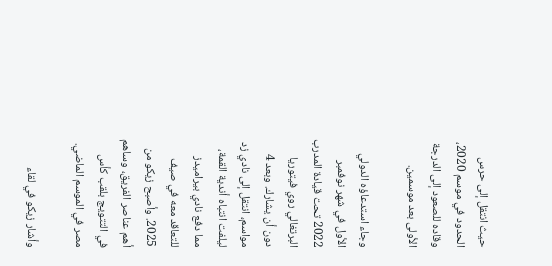حيث انتقل إلى حرس الحدود في موسم 2020، وقاده للصعود إلى الدرجة الأولى بعد موسمين.

وجاء استدعاؤه الدولي الأول في شهر نوفمبر 2022 تحت قيادة المدرب البرتغالي روي فيتوريا دون أن يشارك. وبعد 4 مواسم، انتقل إلى نادي زد ليلفت انتباه أندية القمة، مما دفع نادي بيراميدز للتعاقد معه في صيف 2025. وأصبح زيكو من أهم عناصر الفريق، وساهم في التتويج بلقب كأس مصر في الموسم الماضي.

وأشار زيكو في لقاء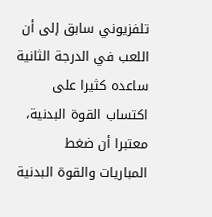تلفزيوني سابق إلى أن اللعب في الدرجة الثانية ساعده كثيرا على اكتساب القوة البدنية، معتبرا أن ضغط المباريات والقوة البدنية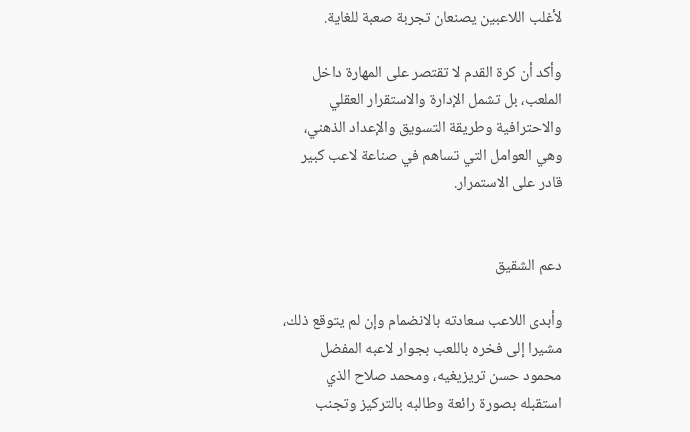لأغلب اللاعبين يصنعان تجربة صعبة للغاية.

وأكد أن كرة القدم لا تقتصر على المهارة داخل الملعب، بل تشمل الإدارة والاستقرار العقلي والاحترافية وطريقة التسويق والإعداد الذهني، وهي العوامل التي تساهم في صناعة لاعب كبير قادر على الاستمرار.


دعم الشقيق

وأبدى اللاعب سعادته بالانضمام وإن لم يتوقع ذلك، مشيرا إلى فخره باللعب بجوار لاعبه المفضل محمود حسن تريزيغيه، ومحمد صلاح الذي استقبله بصورة رائعة وطالبه بالتركيز وتجنب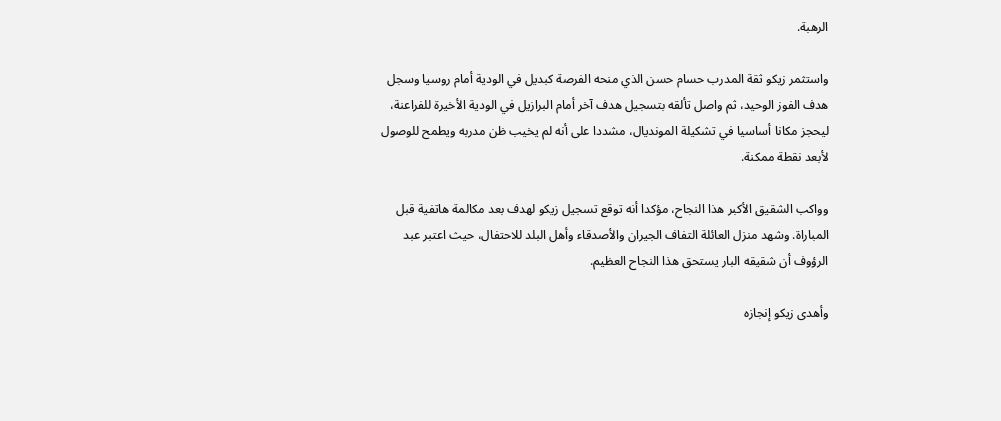الرهبة.

واستثمر زيكو ثقة المدرب حسام حسن الذي منحه الفرصة كبديل في الودية أمام روسيا وسجل هدف الفوز الوحيد، ثم واصل تألقه بتسجيل هدف آخر أمام البرازيل في الودية الأخيرة للفراعنة، ليحجز مكانا أساسيا في تشكيلة المونديال، مشددا على أنه لم يخيب ظن مدربه ويطمح للوصول لأبعد نقطة ممكنة.

وواكب الشقيق الأكبر هذا النجاح، مؤكدا أنه توقع تسجيل زيكو لهدف بعد مكالمة هاتفية قبل المباراة. وشهد منزل العائلة التفاف الجيران والأصدقاء وأهل البلد للاحتفال، حيث اعتبر عبد الرؤوف أن شقيقه البار يستحق هذا النجاح العظيم.

وأهدى زيكو إنجازه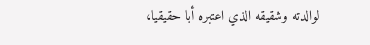لوالدته وشقيقه الذي اعتبره أبا حقيقيا،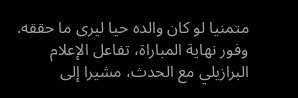متمنيا لو كان والده حيا ليرى ما حققه. وفور نهاية المباراة، تفاعل الإعلام البرازيلي مع الحدث، مشيرا إلى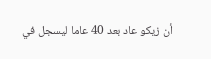أن زيكو عاد بعد 40 عاما ليسجل في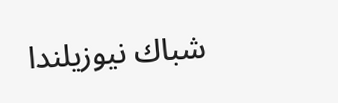شباك نيوزيلندا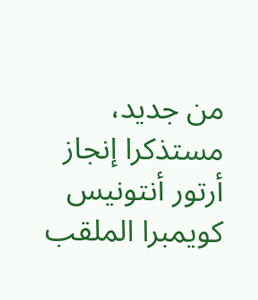من جديد، مستذكرا إنجاز أرتور أنتونيس كويمبرا الملقب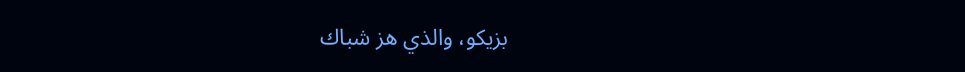بزيكو، والذي هز شباك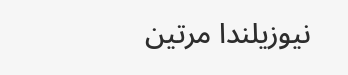نيوزيلندا مرتين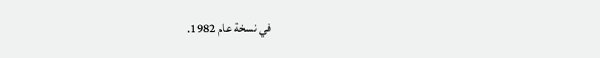في نسخة عام 1982.